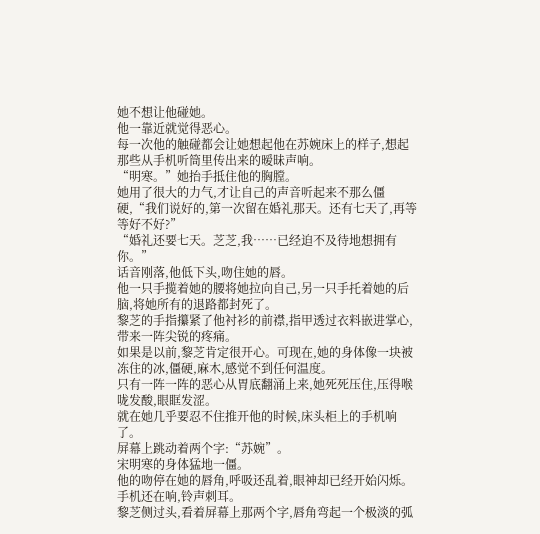她不想让他碰她。
他一靠近就觉得恶心。
每一次他的触碰都会让她想起他在苏婉床上的样子,想起那些从手机听筒里传出来的暧昧声响。
“明寒。”她抬手抵住他的胸膛。
她用了很大的力气,才让自己的声音听起来不那么僵硬,“我们说好的,第一次留在婚礼那天。还有七天了,再等等好不好?”
“婚礼还要七天。芝芝,我……已经迫不及待地想拥有你。”
话音刚落,他低下头,吻住她的唇。
他一只手揽着她的腰将她拉向自己,另一只手托着她的后脑,将她所有的退路都封死了。
黎芝的手指攥紧了他衬衫的前襟,指甲透过衣料嵌进掌心,带来一阵尖锐的疼痛。
如果是以前,黎芝肯定很开心。可现在,她的身体像一块被冻住的冰,僵硬,麻木,感觉不到任何温度。
只有一阵一阵的恶心从胃底翻涌上来,她死死压住,压得喉咙发酸,眼眶发涩。
就在她几乎要忍不住推开他的时候,床头柜上的手机响了。
屏幕上跳动着两个字:“苏婉”。
宋明寒的身体猛地一僵。
他的吻停在她的唇角,呼吸还乱着,眼神却已经开始闪烁。
手机还在响,铃声刺耳。
黎芝侧过头,看着屏幕上那两个字,唇角弯起一个极淡的弧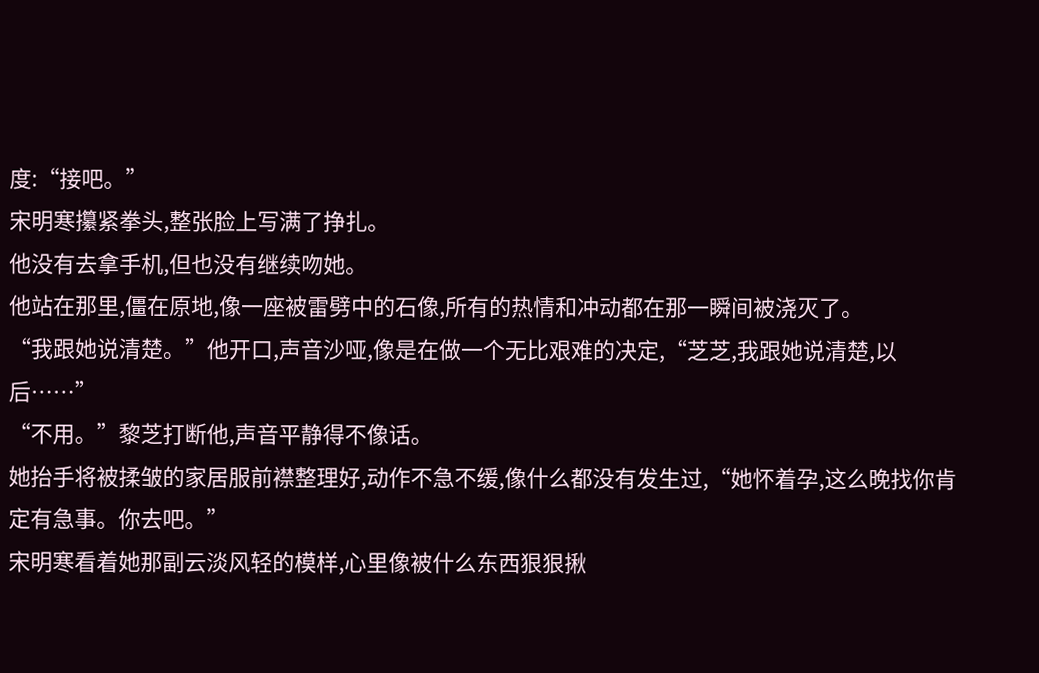度:“接吧。”
宋明寒攥紧拳头,整张脸上写满了挣扎。
他没有去拿手机,但也没有继续吻她。
他站在那里,僵在原地,像一座被雷劈中的石像,所有的热情和冲动都在那一瞬间被浇灭了。
“我跟她说清楚。”他开口,声音沙哑,像是在做一个无比艰难的决定,“芝芝,我跟她说清楚,以后……”
“不用。”黎芝打断他,声音平静得不像话。
她抬手将被揉皱的家居服前襟整理好,动作不急不缓,像什么都没有发生过,“她怀着孕,这么晚找你肯定有急事。你去吧。”
宋明寒看着她那副云淡风轻的模样,心里像被什么东西狠狠揪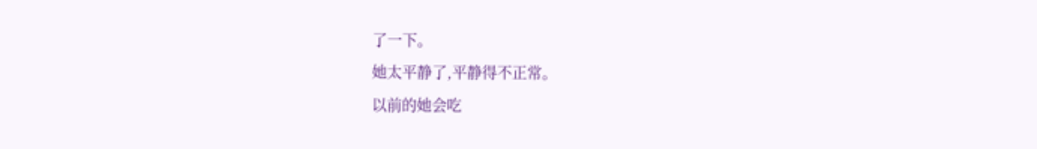了一下。
她太平静了,平静得不正常。
以前的她会吃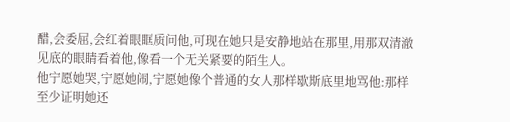醋,会委屈,会红着眼眶质问他,可现在她只是安静地站在那里,用那双清澈见底的眼睛看着他,像看一个无关紧要的陌生人。
他宁愿她哭,宁愿她闹,宁愿她像个普通的女人那样歇斯底里地骂他:那样至少证明她还